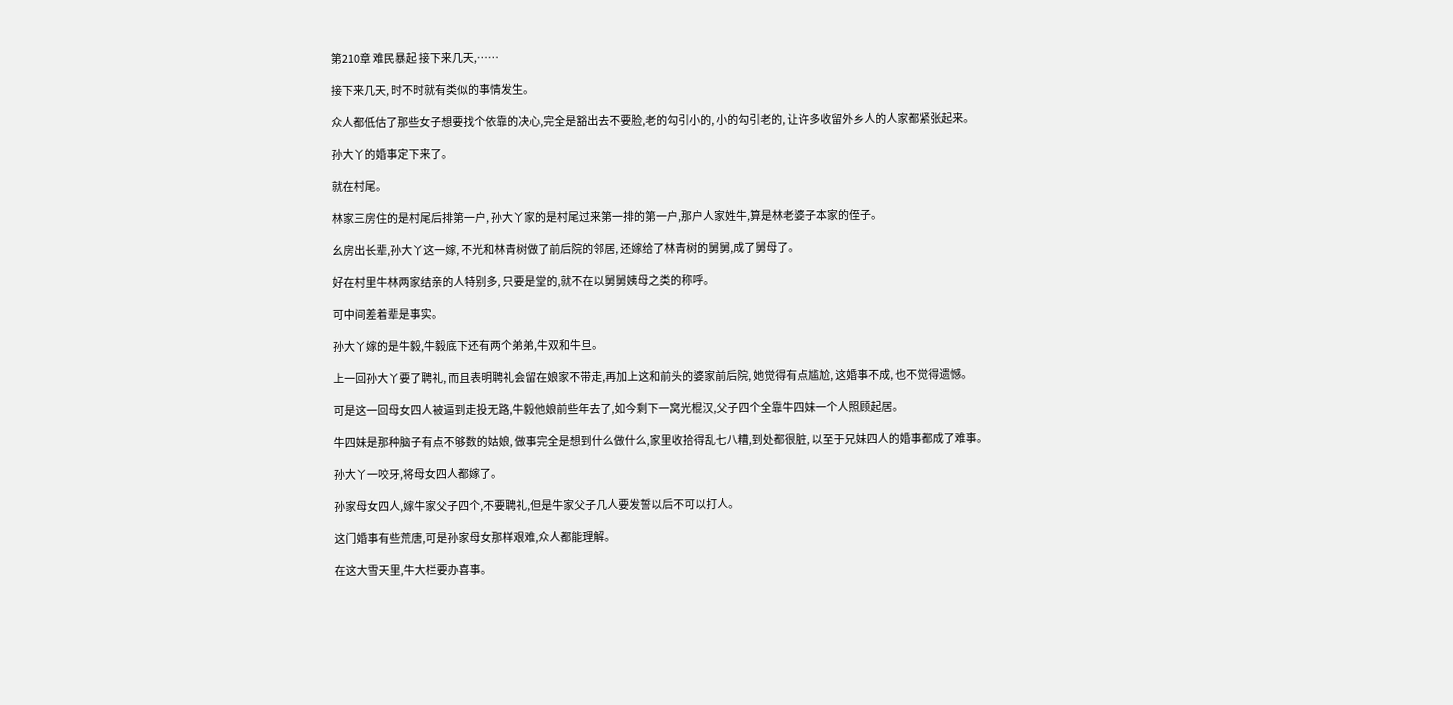第210章 难民暴起 接下来几天,……

接下来几天, 时不时就有类似的事情发生。

众人都低估了那些女子想要找个依靠的决心,完全是豁出去不要脸,老的勾引小的, 小的勾引老的, 让许多收留外乡人的人家都紧张起来。

孙大丫的婚事定下来了。

就在村尾。

林家三房住的是村尾后排第一户, 孙大丫家的是村尾过来第一排的第一户,那户人家姓牛,算是林老婆子本家的侄子。

幺房出长辈,孙大丫这一嫁, 不光和林青树做了前后院的邻居, 还嫁给了林青树的舅舅,成了舅母了。

好在村里牛林两家结亲的人特别多, 只要是堂的,就不在以舅舅姨母之类的称呼。

可中间差着辈是事实。

孙大丫嫁的是牛毅,牛毅底下还有两个弟弟,牛双和牛旦。

上一回孙大丫要了聘礼, 而且表明聘礼会留在娘家不带走,再加上这和前头的婆家前后院, 她觉得有点尴尬, 这婚事不成, 也不觉得遗憾。

可是这一回母女四人被逼到走投无路,牛毅他娘前些年去了,如今剩下一窝光棍汉,父子四个全靠牛四妹一个人照顾起居。

牛四妹是那种脑子有点不够数的姑娘, 做事完全是想到什么做什么,家里收拾得乱七八糟,到处都很脏, 以至于兄妹四人的婚事都成了难事。

孙大丫一咬牙,将母女四人都嫁了。

孙家母女四人,嫁牛家父子四个,不要聘礼,但是牛家父子几人要发誓以后不可以打人。

这门婚事有些荒唐,可是孙家母女那样艰难,众人都能理解。

在这大雪天里,牛大栏要办喜事。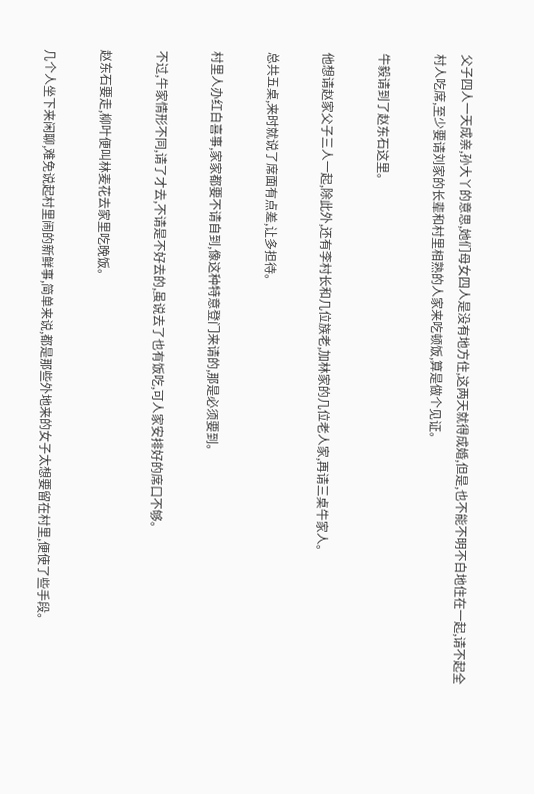父子四人一天成亲,孙大丫的意思,她们母女四人是没有地方住,这两天就得成婚,但是,也不能不明不白地住在一起,请不起全村人吃席,至少要请刘家的长辈和村里相熟的人家来吃顿饭,算是做个见证。

牛毅请到了赵东石这里。

他想请赵家父子三人一起,除此外,还有李村长和几位族老,加林家的几位老人家,再请三桌牛家人。

总共五桌,来时就说了席面有点差,让多担待。

村里人办红白喜事,家家都要不请自到,像这种特意登门来请的,那是必须要到。

不过,牛家情形不同,请了才去,不请是不好去的,虽说去了也有饭吃,可人家安排好的席口不够。

赵东石要走,柳叶便叫林麦花去家里吃晚饭。

几个人坐下来闲聊,难免说起村里闹的新鲜事,简单来说,都是那些外地来的女子太想要留在村里,便使了些手段。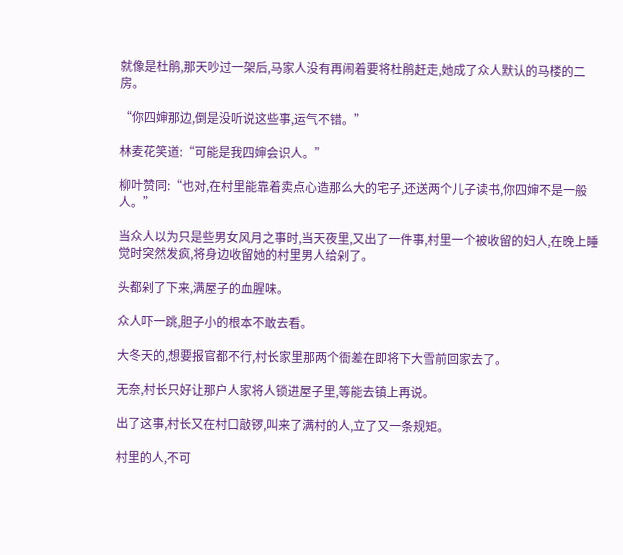就像是杜鹃,那天吵过一架后,马家人没有再闹着要将杜鹃赶走,她成了众人默认的马楼的二房。

“你四婶那边,倒是没听说这些事,运气不错。”

林麦花笑道:“可能是我四婶会识人。”

柳叶赞同:“也对,在村里能靠着卖点心造那么大的宅子,还送两个儿子读书,你四婶不是一般人。”

当众人以为只是些男女风月之事时,当天夜里,又出了一件事,村里一个被收留的妇人,在晚上睡觉时突然发疯,将身边收留她的村里男人给剁了。

头都剁了下来,满屋子的血腥味。

众人吓一跳,胆子小的根本不敢去看。

大冬天的,想要报官都不行,村长家里那两个衙差在即将下大雪前回家去了。

无奈,村长只好让那户人家将人锁进屋子里,等能去镇上再说。

出了这事,村长又在村口敲锣,叫来了满村的人,立了又一条规矩。

村里的人,不可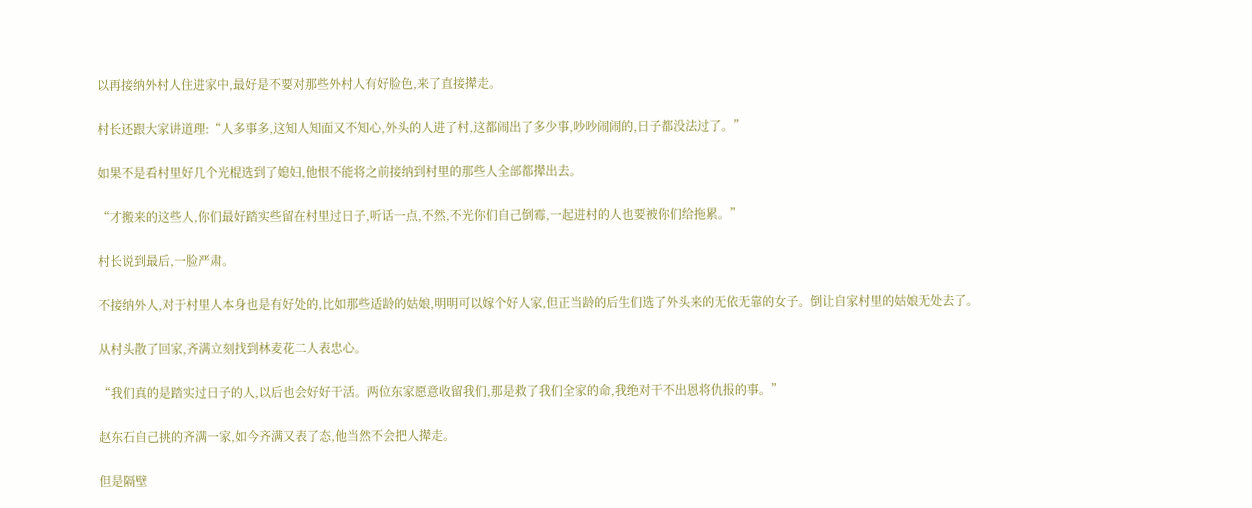以再接纳外村人住进家中,最好是不要对那些外村人有好脸色,来了直接撵走。

村长还跟大家讲道理:“人多事多,这知人知面又不知心,外头的人进了村,这都闹出了多少事,吵吵闹闹的,日子都没法过了。”

如果不是看村里好几个光棍选到了媳妇,他恨不能将之前接纳到村里的那些人全部都撵出去。

“才搬来的这些人,你们最好踏实些留在村里过日子,听话一点,不然,不光你们自己倒霉,一起进村的人也要被你们给拖累。”

村长说到最后,一脸严肃。

不接纳外人,对于村里人本身也是有好处的,比如那些适龄的姑娘,明明可以嫁个好人家,但正当龄的后生们选了外头来的无依无靠的女子。倒让自家村里的姑娘无处去了。

从村头散了回家,齐满立刻找到林麦花二人表忠心。

“我们真的是踏实过日子的人,以后也会好好干活。两位东家愿意收留我们,那是救了我们全家的命,我绝对干不出恩将仇报的事。”

赵东石自己挑的齐满一家,如今齐满又表了态,他当然不会把人撵走。

但是隔壁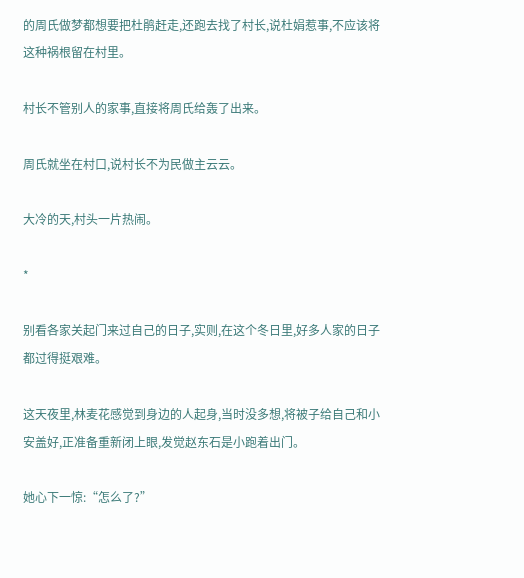的周氏做梦都想要把杜鹃赶走,还跑去找了村长,说杜娟惹事,不应该将这种祸根留在村里。

村长不管别人的家事,直接将周氏给轰了出来。

周氏就坐在村口,说村长不为民做主云云。

大冷的天,村头一片热闹。

*

别看各家关起门来过自己的日子,实则,在这个冬日里,好多人家的日子都过得挺艰难。

这天夜里,林麦花感觉到身边的人起身,当时没多想,将被子给自己和小安盖好,正准备重新闭上眼,发觉赵东石是小跑着出门。

她心下一惊:“怎么了?”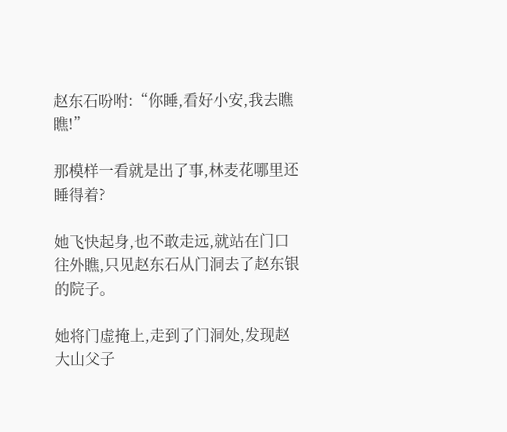赵东石吩咐:“你睡,看好小安,我去瞧瞧!”

那模样一看就是出了事,林麦花哪里还睡得着?

她飞快起身,也不敢走远,就站在门口往外瞧,只见赵东石从门洞去了赵东银的院子。

她将门虚掩上,走到了门洞处,发现赵大山父子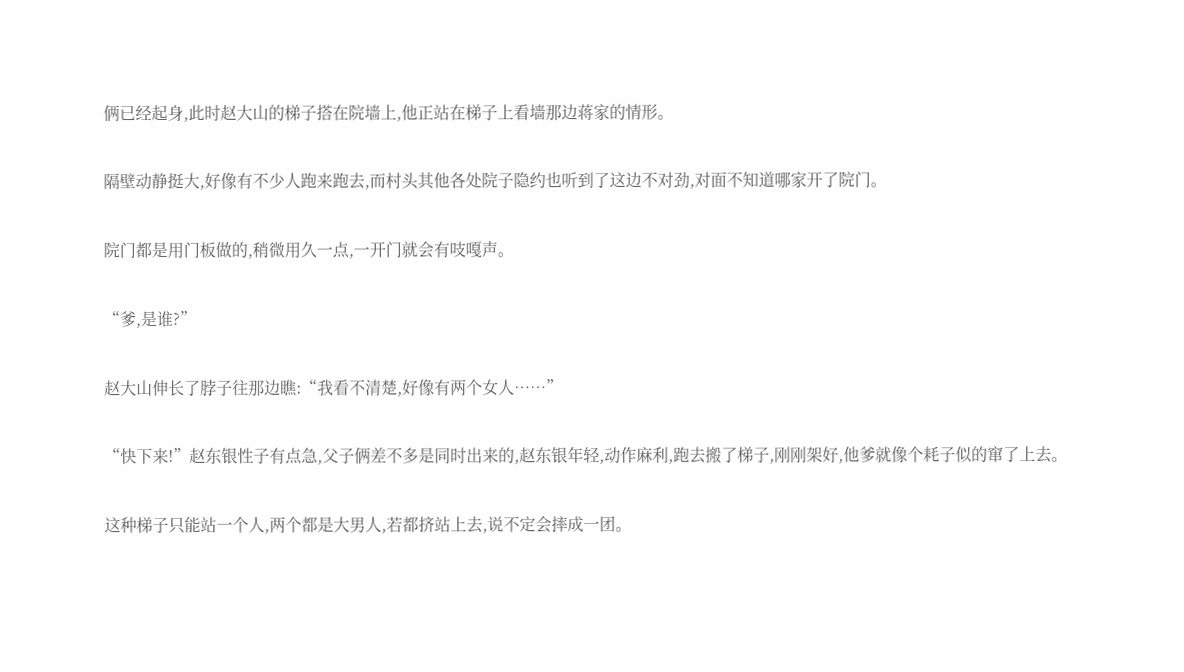俩已经起身,此时赵大山的梯子搭在院墙上,他正站在梯子上看墙那边蒋家的情形。

隔壁动静挺大,好像有不少人跑来跑去,而村头其他各处院子隐约也听到了这边不对劲,对面不知道哪家开了院门。

院门都是用门板做的,稍微用久一点,一开门就会有吱嘎声。

“爹,是谁?”

赵大山伸长了脖子往那边瞧:“我看不清楚,好像有两个女人……”

“快下来!”赵东银性子有点急,父子俩差不多是同时出来的,赵东银年轻,动作麻利,跑去搬了梯子,刚刚架好,他爹就像个耗子似的窜了上去。

这种梯子只能站一个人,两个都是大男人,若都挤站上去,说不定会摔成一团。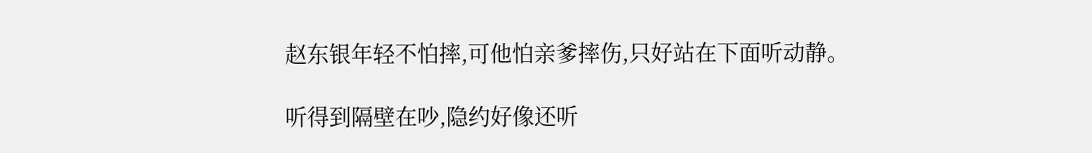赵东银年轻不怕摔,可他怕亲爹摔伤,只好站在下面听动静。

听得到隔壁在吵,隐约好像还听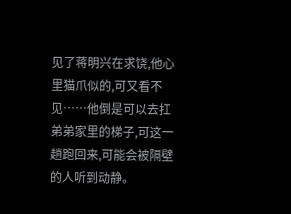见了蒋明兴在求饶,他心里猫爪似的,可又看不见……他倒是可以去扛弟弟家里的梯子,可这一趟跑回来,可能会被隔壁的人听到动静。